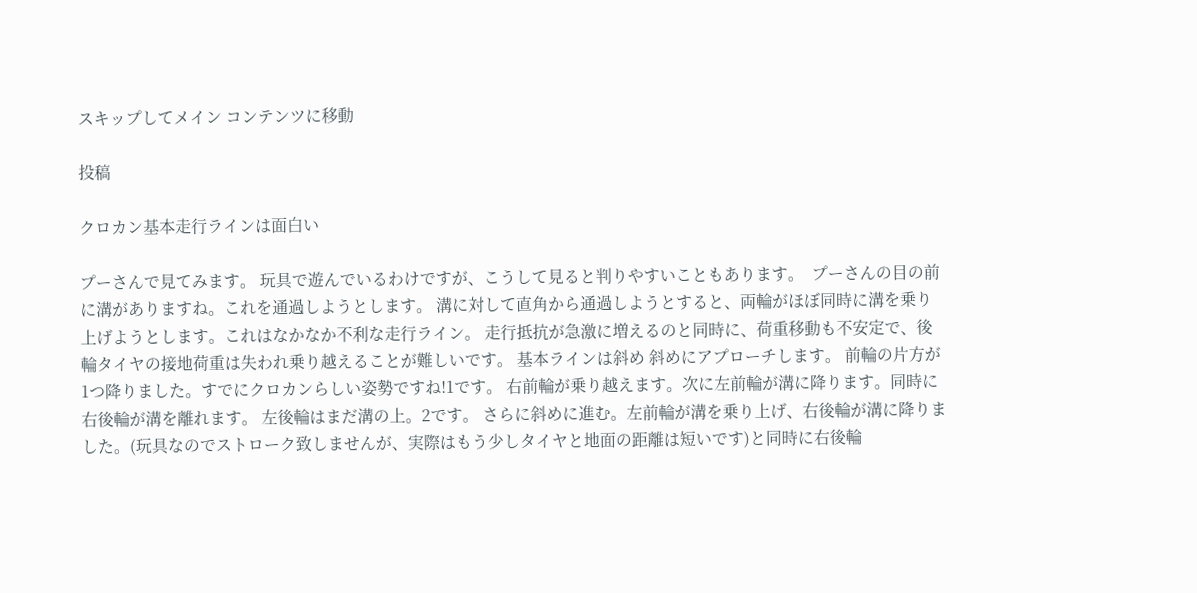スキップしてメイン コンテンツに移動

投稿

クロカン基本走行ラインは面白い

プーさんで見てみます。 玩具で遊んでいるわけですが、こうして見ると判りやすいこともあります。  プーさんの目の前に溝がありますね。これを通過しようとします。 溝に対して直角から通過しようとすると、両輪がほぼ同時に溝を乗り上げようとします。これはなかなか不利な走行ライン。 走行抵抗が急激に増えるのと同時に、荷重移動も不安定で、後輪タイヤの接地荷重は失われ乗り越えることが難しいです。 基本ラインは斜め 斜めにアプローチします。 前輪の片方が1つ降りました。すでにクロカンらしい姿勢ですね!1です。 右前輪が乗り越えます。次に左前輪が溝に降ります。同時に右後輪が溝を離れます。 左後輪はまだ溝の上。2です。 さらに斜めに進む。左前輪が溝を乗り上げ、右後輪が溝に降りました。(玩具なのでストローク致しませんが、実際はもう少しタイヤと地面の距離は短いです)と同時に右後輪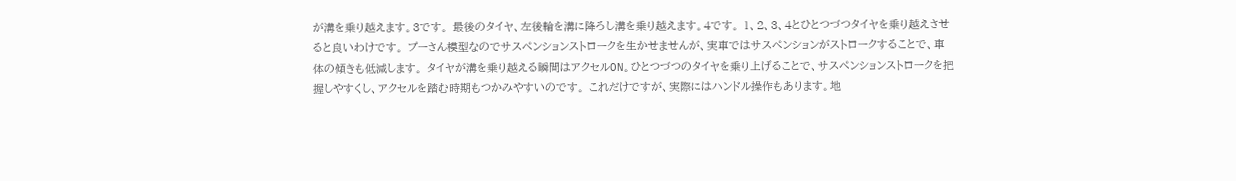が溝を乗り越えます。3です。 最後のタイヤ、左後輪を溝に降ろし溝を乗り越えます。4です。 1、2、3、4とひとつづつタイヤを乗り越えさせると良いわけです。 プーさん模型なのでサスペンションストロークを生かせませんが、実車ではサスペンションがストロークすることで、車体の傾きも低減します。 タイヤが溝を乗り越える瞬間はアクセルON。ひとつづつのタイヤを乗り上げることで、サスペンションストロークを把握しやすくし、アクセルを踏む時期もつかみやすいのです。 これだけですが、実際にはハンドル操作もあります。地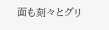面も刻々とグリ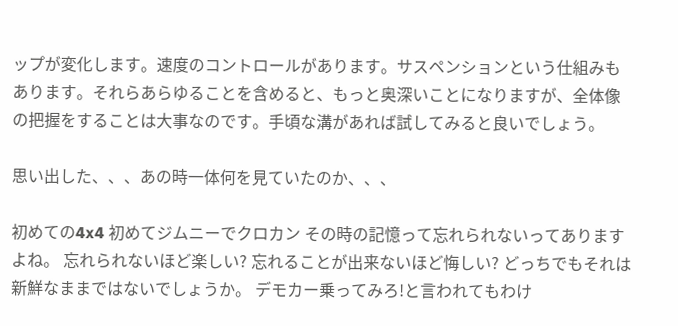ップが変化します。速度のコントロールがあります。サスペンションという仕組みもあります。それらあらゆることを含めると、もっと奥深いことになりますが、全体像の把握をすることは大事なのです。手頃な溝があれば試してみると良いでしょう。

思い出した、、、あの時一体何を見ていたのか、、、

初めての4x4 初めてジムニーでクロカン その時の記憶って忘れられないってありますよね。 忘れられないほど楽しい? 忘れることが出来ないほど悔しい? どっちでもそれは新鮮なままではないでしょうか。 デモカー乗ってみろ!と言われてもわけ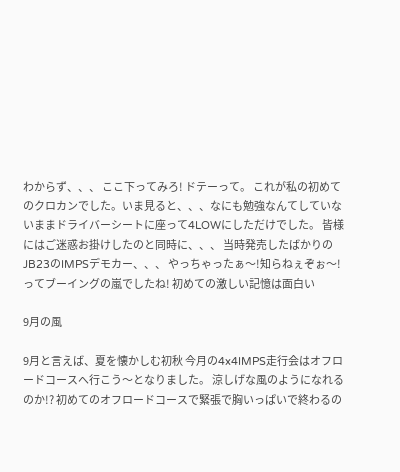わからず、、、 ここ下ってみろ! ドテーって。 これが私の初めてのクロカンでした。いま見ると、、、なにも勉強なんてしていないままドライバーシートに座って4LOWにしただけでした。 皆様にはご迷惑お掛けしたのと同時に、、、 当時発売したばかりのJB23のIMPSデモカー、、、 やっちゃったぁ〜!知らねぇぞぉ〜!ってブーイングの嵐でしたね! 初めての激しい記憶は面白い

9月の風

9月と言えば、夏を懐かしむ初秋 今月の4x4IMPS走行会はオフロードコースへ行こう〜となりました。 涼しげな風のようになれるのか!? 初めてのオフロードコースで緊張で胸いっぱいで終わるの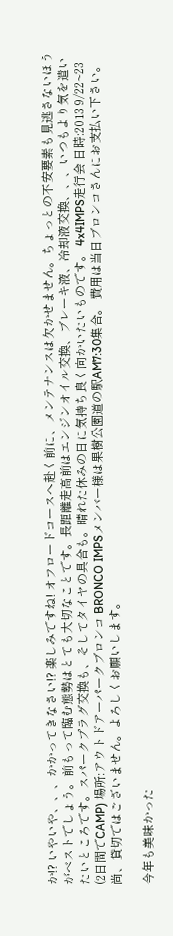か!? いやいや、、、かかってきなさい!? 楽しみですね! オフロードコースへ赴く前に、メンテナンスは欠かせません。ちょっとの不安要素も見逃さないほうがベストでしょう。前もって臨む態勢はとても大切なことです。長距離走高前はエンジンオイル交換、ブレーキ液、冷却液交換、、、いつもより気を遣いたいところです。スパークプラグ交換も、そしてタイヤの具合も。晴れた休みの日に気持ち良く向かいたいものです。 4x4IMPS走行会 日時:2013 9/22~23 (2日間でCAMP) 場所:アウトドアーパークブロンコ BRONCO IMPSメンバー様は果樹公園道の駅AM7:30集合。 費用は当日ブロンコさんにお支払い下さい。 尚、貸切ではございません。よろしくお願いします。

今年も美味かった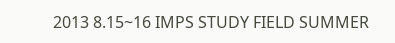2013 8.15~16 IMPS STUDY FIELD SUMMER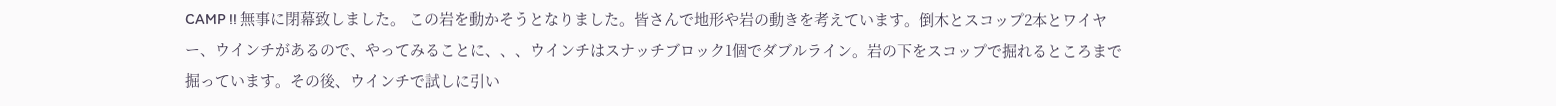CAMP !! 無事に閉幕致しました。 この岩を動かそうとなりました。皆さんで地形や岩の動きを考えています。倒木とスコップ2本とワイヤー、ウインチがあるので、やってみることに、、、ウインチはスナッチブロック1個でダブルライン。岩の下をスコップで掘れるところまで掘っています。その後、ウインチで試しに引い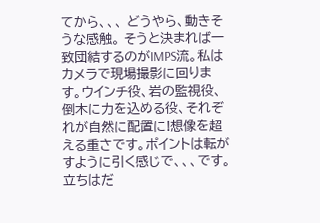てから、、、 どうやら、動きそうな感触。 そうと決まれば一致団結するのがIMPS流。私はカメラで現場撮影に回ります。ウインチ役、岩の監視役、倒木に力を込める役、それぞれが自然に配置に!想像を超える重さです。ポイントは転がすように引く感じで、、、です。立ちはだ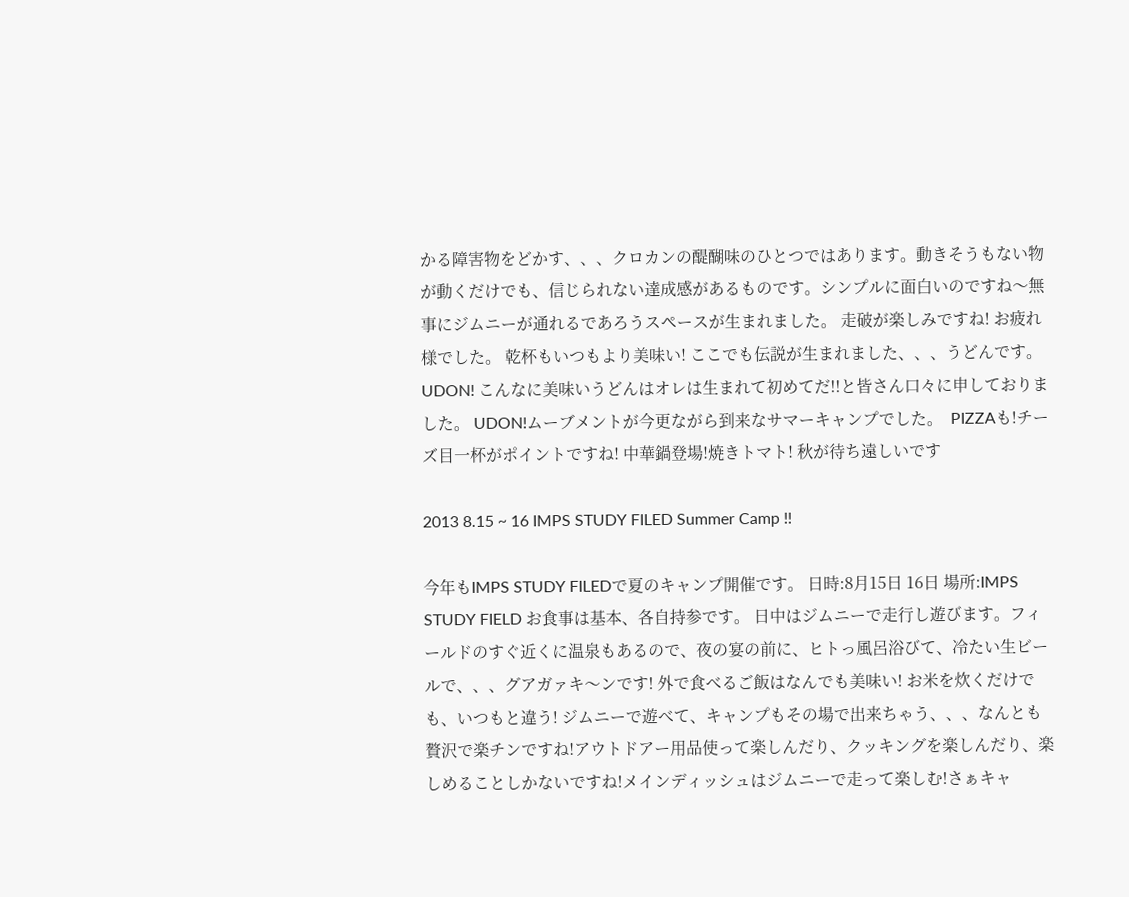かる障害物をどかす、、、クロカンの醍醐味のひとつではあります。動きそうもない物が動くだけでも、信じられない達成感があるものです。シンプルに面白いのですね〜無事にジムニーが通れるであろうスペースが生まれました。 走破が楽しみですね! お疲れ様でした。 乾杯もいつもより美味い! ここでも伝説が生まれました、、、うどんです。UDON! こんなに美味いうどんはオレは生まれて初めてだ!!と皆さん口々に申しておりました。 UDON!ムーブメントが今更ながら到来なサマーキャンプでした。  PIZZAも!チーズ目一杯がポイントですね! 中華鍋登場!焼きトマト! 秋が待ち遠しいです

2013 8.15 ~ 16 IMPS STUDY FILED Summer Camp !!

今年もIMPS STUDY FILEDで夏のキャンプ開催です。 日時:8月15日 16日 場所:IMPS STUDY FIELD お食事は基本、各自持参です。 日中はジムニーで走行し遊びます。フィールドのすぐ近くに温泉もあるので、夜の宴の前に、ヒトっ風呂浴びて、冷たい生ビールで、、、グアガァキ〜ンです! 外で食べるご飯はなんでも美味い! お米を炊くだけでも、いつもと違う! ジムニーで遊べて、キャンプもその場で出来ちゃう、、、なんとも贅沢で楽チンですね!アウトドアー用品使って楽しんだり、クッキングを楽しんだり、楽しめることしかないですね!メインディッシュはジムニーで走って楽しむ!さぁキャ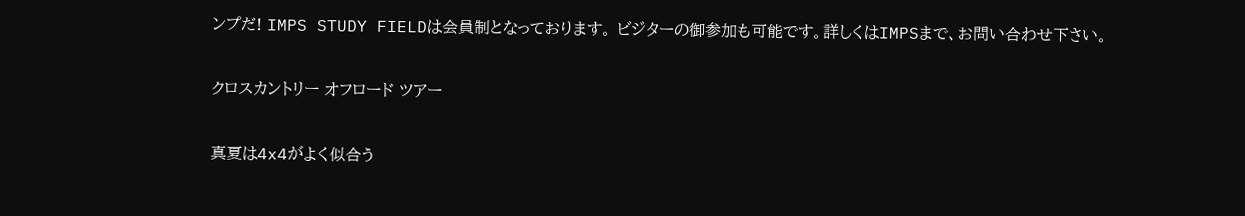ンプだ! IMPS STUDY FIELDは会員制となっております。 ビジターの御参加も可能です。詳しくはIMPSまで、お問い合わせ下さい。

クロスカントリー オフロード ツアー

真夏は4x4がよく似合う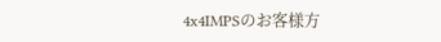4x4IMPSのお客様方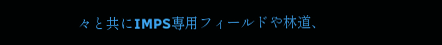々と共にIMPS専用フィールドや林道、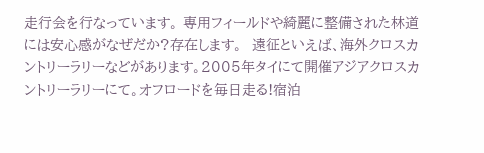走行会を行なっています。 専用フィールドや綺麗に整備された林道には安心感がなぜだか?存在します。  遠征といえば、海外クロスカントリーラリーなどがあります。2005年タイにて開催アジアクロスカントリーラリーにて。オフロードを毎日走る!宿泊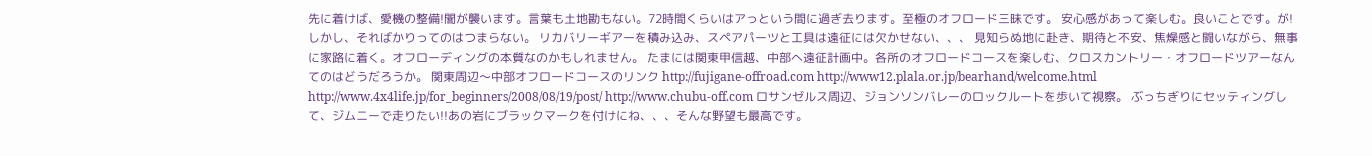先に着けば、愛機の整備!闇が襲います。言葉も土地勘もない。72時間くらいはアっという間に過ぎ去ります。至極のオフロード三昧です。 安心感があって楽しむ。良いことです。が!しかし、そればかりってのはつまらない。 リカバリーギアーを積み込み、スペアパーツと工具は遠征には欠かせない、、、 見知らぬ地に赴き、期待と不安、焦燥感と闘いながら、無事に家路に着く。オフローディングの本質なのかもしれません。 たまには関東甲信越、中部へ遠征計画中。各所のオフロードコースを楽しむ、クロスカントリー・オフロードツアーなんてのはどうだろうか。 関東周辺〜中部オフロードコースのリンク http://fujigane-offroad.com http://www12.plala.or.jp/bearhand/welcome.html http://www.4x4life.jp/for_beginners/2008/08/19/post/ http://www.chubu-off.com ロサンゼルス周辺、ジョンソンバレーのロックルートを歩いて視察。 ぶっちぎりにセッティングして、ジムニーで走りたい!!あの岩にブラックマークを付けにね、、、そんな野望も最高です。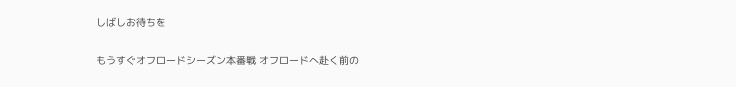しばしお待ちを

もうすぐオフロードシーズン本番戦 オフロードへ赴く前の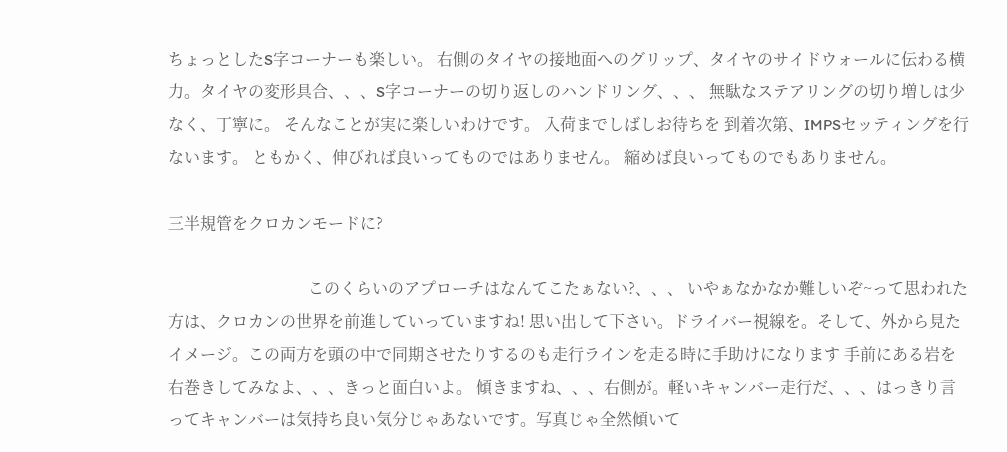ちょっとしたS字コーナーも楽しい。 右側のタイヤの接地面へのグリップ、タイヤのサイドウォールに伝わる横力。タイヤの変形具合、、、S字コーナーの切り返しのハンドリング、、、 無駄なステアリングの切り増しは少なく、丁寧に。 そんなことが実に楽しいわけです。 入荷までしばしお待ちを 到着次第、IMPSセッティングを行ないます。 ともかく、伸びれば良いってものではありません。 縮めば良いってものでもありません。

三半規管をクロカンモードに?

                                   このくらいのアプローチはなんてこたぁない?、、、 いやぁなかなか難しいぞ~って思われた方は、クロカンの世界を前進していっていますね! 思い出して下さい。ドライバー視線を。そして、外から見たイメージ。この両方を頭の中で同期させたりするのも走行ラインを走る時に手助けになります 手前にある岩を右巻きしてみなよ、、、きっと面白いよ。 傾きますね、、、右側が。軽いキャンバー走行だ、、、はっきり言ってキャンバーは気持ち良い気分じゃあないです。写真じゃ全然傾いて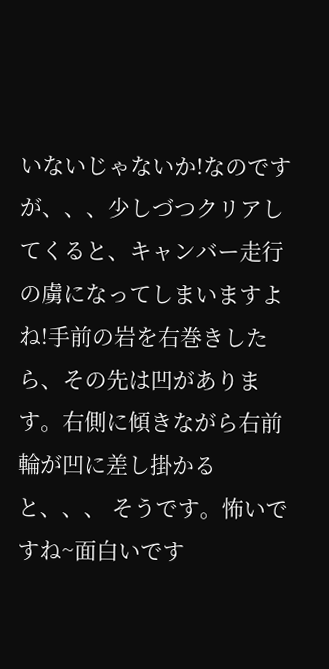いないじゃないか!なのですが、、、少しづつクリアしてくると、キャンバー走行の虜になってしまいますよね!手前の岩を右巻きしたら、その先は凹があります。右側に傾きながら右前輪が凹に差し掛かると、、、 そうです。怖いですね~面白いです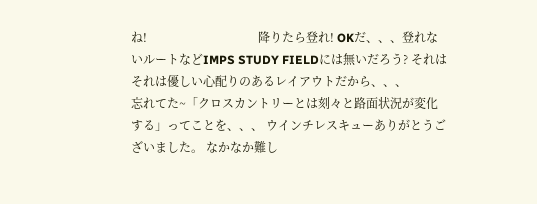ね!                                     降りたら登れ! OKだ、、、登れないルートなどIMPS STUDY FIELDには無いだろう? それはそれは優しい心配りのあるレイアウトだから、、、                                  忘れてた~「クロスカントリーとは刻々と路面状況が変化する」ってことを、、、 ウインチレスキューありがとうございました。 なかなか難し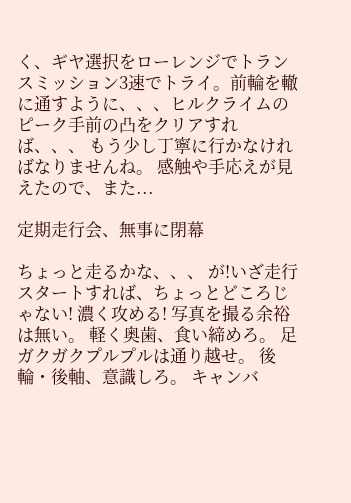く、ギヤ選択をローレンジでトランスミッション3速でトライ。前輪を轍に通すように、、、ヒルクライムのピーク手前の凸をクリアすれば、、、 もう少し丁寧に行かなければなりませんね。 感触や手応えが見えたので、また...

定期走行会、無事に閉幕

ちょっと走るかな、、、 が!いざ走行スタートすれば、ちょっとどころじゃない! 濃く攻める! 写真を撮る余裕は無い。 軽く奥歯、食い締めろ。 足ガクガクプルプルは通り越せ。 後輪・後軸、意識しろ。 キャンバ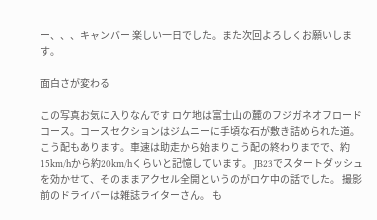ー、、、キャンバー 楽しい一日でした。また次回よろしくお願いします。

面白さが変わる

この写真お気に入りなんです ロケ地は富士山の麓のフジガネオフロードコース。コースセクションはジムニーに手頃な石が敷き詰められた道。こう配もあります。車速は助走から始まりこう配の終わりまでで、約15km/hから約20km/hくらいと記憶しています。 JB23でスタートダッシュを効かせて、そのままアクセル全開というのがロケ中の話でした。 撮影前のドライバーは雑誌ライターさん。 も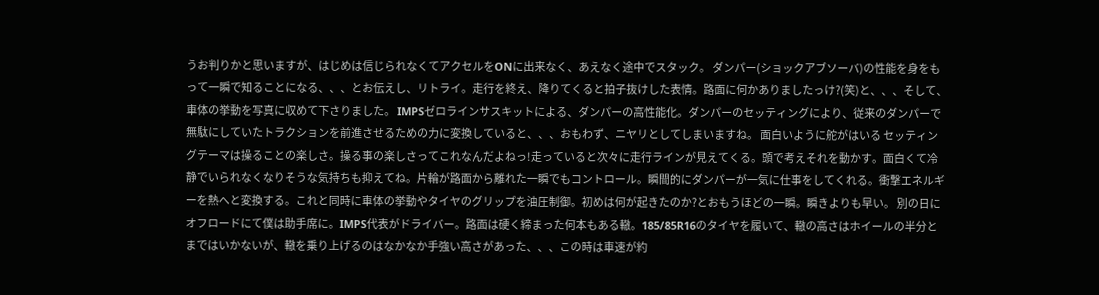うお判りかと思いますが、はじめは信じられなくてアクセルをONに出来なく、あえなく途中でスタック。 ダンパー(ショックアブソーバ)の性能を身をもって一瞬で知ることになる、、、とお伝えし、リトライ。走行を終え、降りてくると拍子抜けした表情。路面に何かありましたっけ?(笑)と、、、そして、車体の挙動を写真に収めて下さりました。 IMPSゼロラインサスキットによる、ダンパーの高性能化。ダンパーのセッティングにより、従来のダンパーで無駄にしていたトラクションを前進させるための力に変換していると、、、おもわず、ニヤリとしてしまいますね。 面白いように舵がはいる セッティングテーマは操ることの楽しさ。操る事の楽しさってこれなんだよねっ!走っていると次々に走行ラインが見えてくる。頭で考えそれを動かす。面白くて冷静でいられなくなりそうな気持ちも抑えてね。片輪が路面から離れた一瞬でもコントロール。瞬間的にダンパーが一気に仕事をしてくれる。衝撃エネルギーを熱へと変換する。これと同時に車体の挙動やタイヤのグリップを油圧制御。初めは何が起きたのか?とおもうほどの一瞬。瞬きよりも早い。 別の日にオフロードにて僕は助手席に。IMPS代表がドライバー。路面は硬く締まった何本もある轍。185/85R16のタイヤを履いて、轍の高さはホイールの半分とまではいかないが、轍を乗り上げるのはなかなか手強い高さがあった、、、この時は車速が約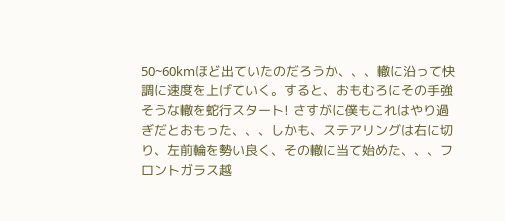50~60kmほど出ていたのだろうか、、、轍に沿って快調に速度を上げていく。すると、おもむろにその手強そうな轍を蛇行スタート! さすがに僕もこれはやり過ぎだとおもった、、、しかも、ステアリングは右に切り、左前輪を勢い良く、その轍に当て始めた、、、フロントガラス越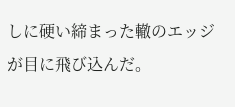しに硬い締まった轍のエッジが目に飛び込んだ。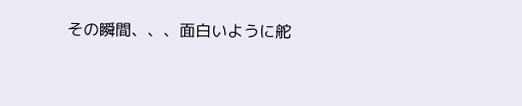その瞬間、、、面白いように舵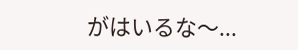がはいるな〜...